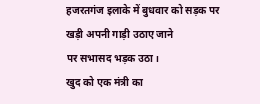हजरतगंज इलाके में बुधवार को सड़क पर खड़ी अपनी गाड़ी उठाए जाने
पर सभासद भड़क उठा।
खुद को एक मंत्री का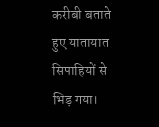करीबी बताते हुए यातायात
सिपाहियों से भिड़ गया।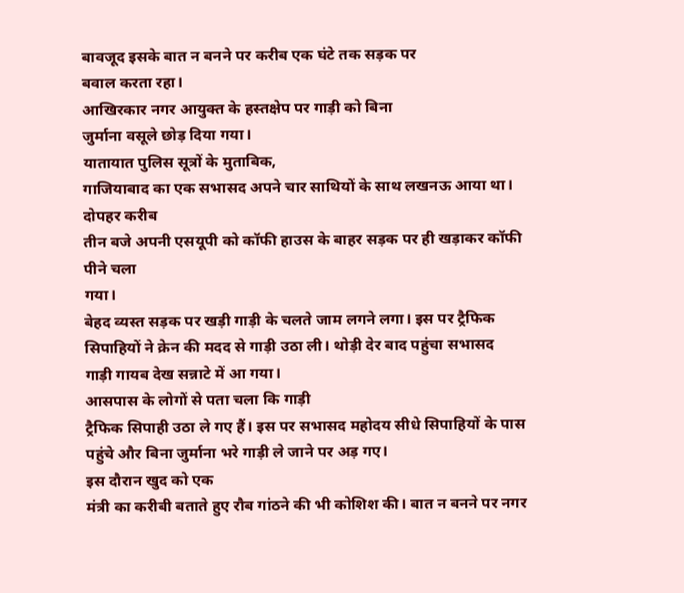बावजूद इसके बात न बनने पर करीब एक घंटे तक सड़क पर
बवाल करता रहा।
आखिरकार नगर आयुक्त के हस्तक्षेप पर गाड़ी को बिना
जुर्माना वसूले छोड़ दिया गया।
यातायात पुलिस सूत्रों के मुताबिक,
गाजियाबाद का एक सभासद अपने चार साथियों के साथ लखनऊ आया था। दोपहर करीब
तीन बजे अपनी एसयूपी को कॉफी हाउस के बाहर सड़क पर ही खड़ाकर कॉफी पीने चला
गया।
बेहद व्यस्त सड़क पर खड़ी गाड़ी के चलते जाम लगने लगा। इस पर ट्रैफिक
सिपाहियों ने क्रेन की मदद से गाड़ी उठा ली। थोड़ी देर बाद पहुंचा सभासद
गाड़ी गायब देख सन्नाटे में आ गया।
आसपास के लोगों से पता चला कि गाड़ी
ट्रैफिक सिपाही उठा ले गए हैं। इस पर सभासद महोदय सीधे सिपाहियों के पास
पहुंचे और बिना जुर्माना भरे गाड़ी ले जाने पर अड़ गए।
इस दौरान खुद को एक
मंत्री का करीबी बताते हुए रौब गांठने की भी कोशिश की। बात न बनने पर नगर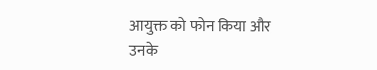आयुक्त को फोन किया और उनके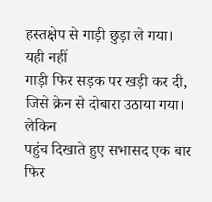हस्तक्षेप से गाड़ी छुड़ा ले गया।
यही नहीं
गाड़ी फिर सड़क पर खड़ी कर दी, जिसे क्रेन से दोबारा उठाया गया। लेकिन
पहुंच दिखाते हुए सभासद एक बार फिर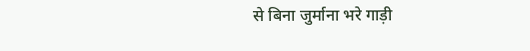से बिना जुर्माना भरे गाड़ी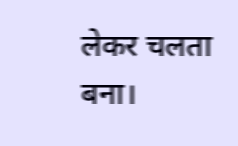लेकर चलता
बना।